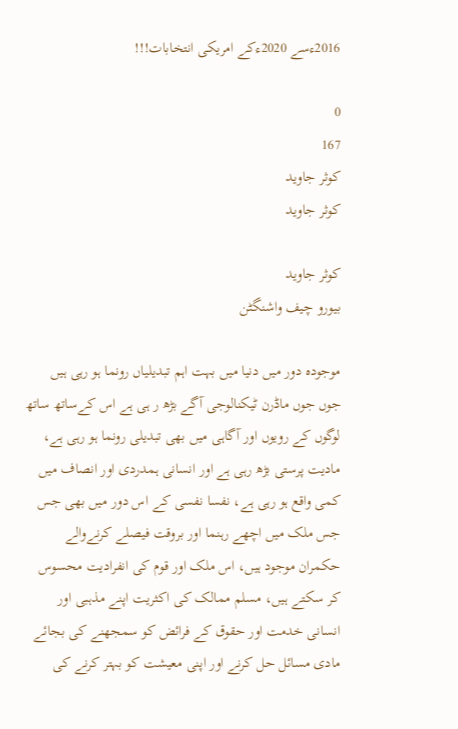2016ءسے 2020ءکے امریکی انتخابات!!!

0
167
کوثر جاوید
کوثر جاوید

کوثر جاوید
بیورو چیف واشنگٹن

موجودہ دور میں دنیا میں بہت اہم تبدیلیاں رونما ہو رہی ہیں جوں جوں ماڈرن ٹیکنالوجی آگے بڑھ ر ہی ہے اس کےساتھ ساتھ لوگوں کے رویوں اور آگاہی میں بھی تبدیلی رونما ہو رہی ہے، مادیت پرستی بڑھ رہی ہے اور انسانی ہمدردی اور انصاف میں کمی واقع ہو رہی ہے، نفسا نفسی کے اس دور میں بھی جس جس ملک میں اچھے رہنما اور بروقت فیصلے کرنےوالے حکمران موجود ہیں، اس ملک اور قوم کی انفرادیت محسوس کر سکتے ہیں، مسلم ممالک کی اکثریت اپنے مذہبی اور انسانی خدمت اور حقوق کے فرائض کو سمجھنے کی بجائے مادی مسائل حل کرنے اور اپنی معیشت کو بہتر کرنے کی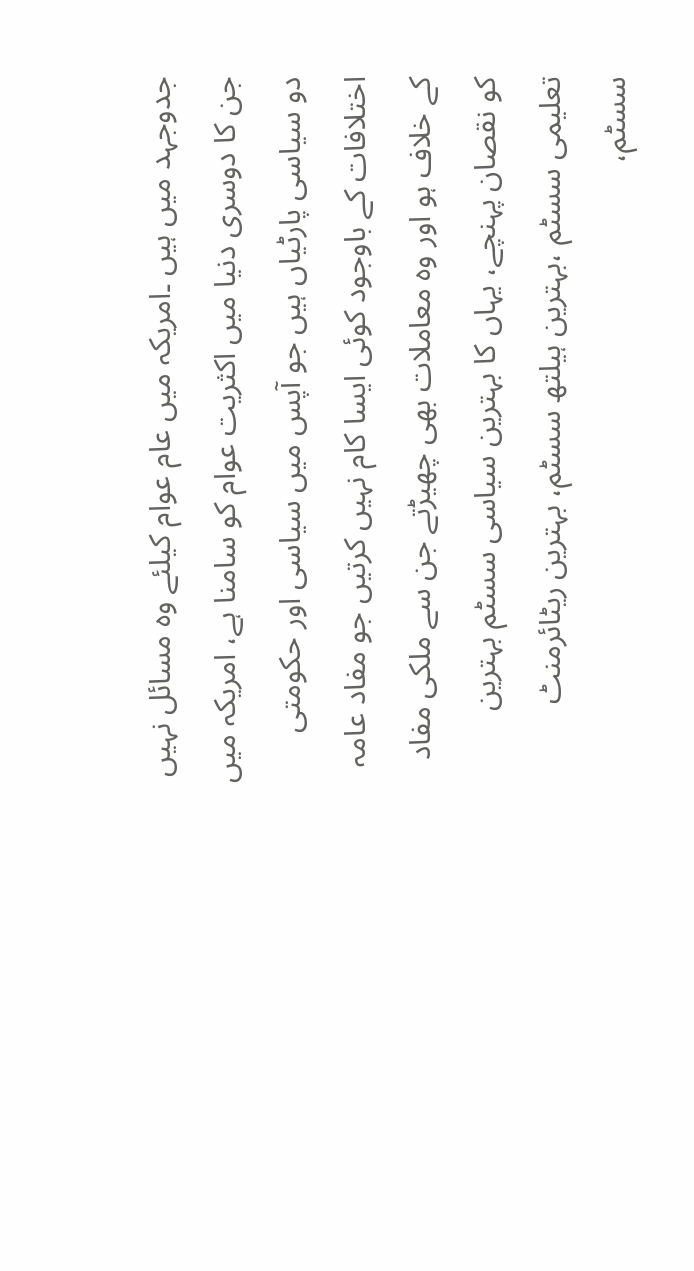جدوجہد میں ہیں ۔امریکہ میں عام عوام کیلئے وہ مسائل نہیں جن کا دوسری دنیا میں اکثریت عوام کو سامنا ہے، امریکہ میں دو سیاسی پارٹیاں ہیں جو آپس میں سیاسی اور حکومتی اختلافات کے باوجود کوئی ایسا کام نہیں کرتیں جو مفاد عامہ کے خلاف ہو اور وہ معاملات بھی چھیڑتے جن سے ملکی مفاد کو نقصان پہنچے، یہاں کا بہترین سیاسی سسٹم بہترین تعلیمی سسٹم ،بہترین ہیلتھ سسٹم، بہترین ریٹائرمنٹ سسٹم،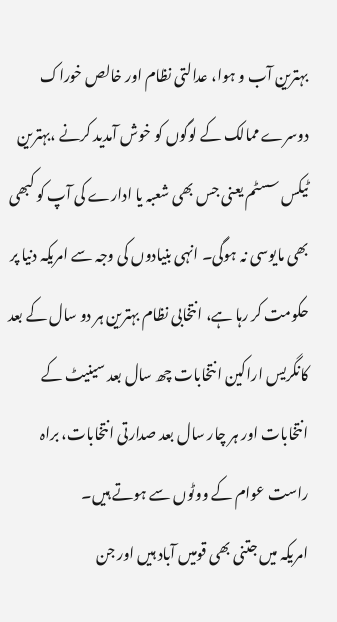بہترین آب و ہوا، عدالتی نظام اور خالص خوراک دوسرے ممالک کے لوگوں کو خوش آمدید کرنے ،بہترین ٹیکس سسٹم یعنی جس بھی شعبہ یا ادارے کی آپ کو کبھی بھی مایوسی نہ ہوگی۔ انہی بنیادوں کی وجہ سے امریکہ دنیا پر حکومت کر رہا ہے، انتخابی نظام بہترین ہر دو سال کے بعد کانگریس اراکین انتخابات چھ سال بعد سینیٹ کے انتخابات اور ہر چار سال بعد صدارتی انتخابات، براہ راست عوام کے ووٹوں سے ہوتے ہیں۔
امریکہ میں جتنی بھی قومیں آباد ہیں اور جن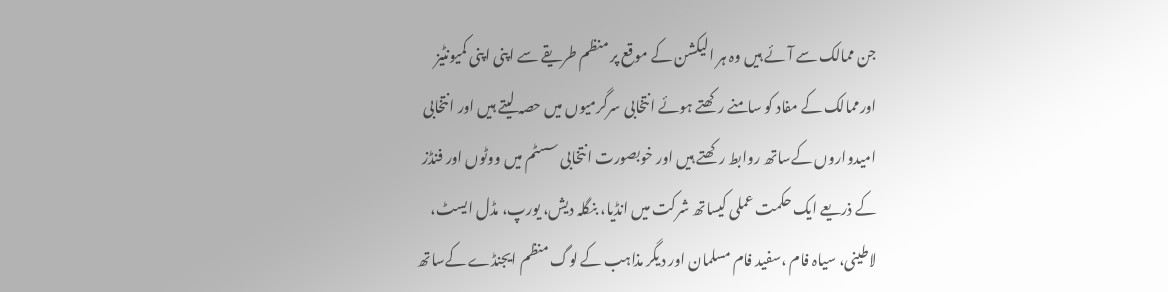جن ممالک سے آئے ہیں وہ ہر الیکشن کے موقع پر منظم طریقے سے اپنی اپنی کمیونٹیز اورممالک کے مفاد کو سامنے رکھتے ہوئے انتخابی سرگرمیوں میں حصہ لیتے ہیں اور انتخابی امیدواروں کےساتھ روابط رکھتے ہیں اور خوبصورت انتخابی سسٹم میں ووٹوں اور فنڈز کے ذریعے ایک حکمت عملی کیساتھ شرکت میں انڈیا، بنگلہ دیش، یورپ، مڈل ایسٹ، لاطینی، سیاہ فام ،سفید فام مسلمان اور دیگر مذاہب کے لوگ منظم ایجنڈے کےساتھ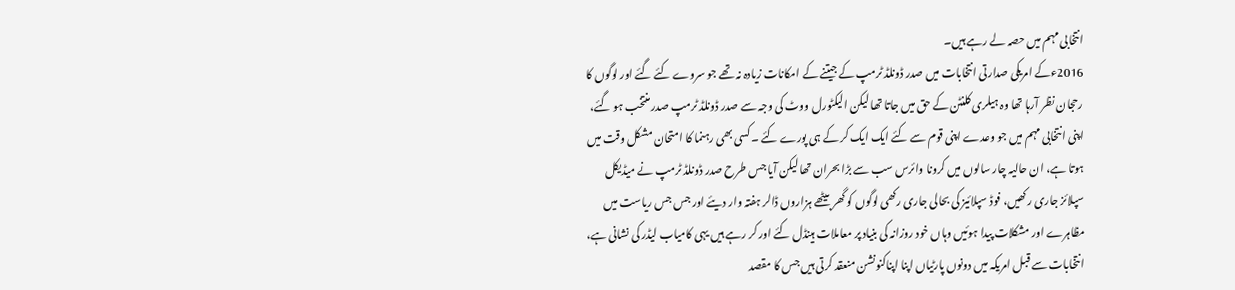انتخابی مہم میں حصہ لے رہے ہیں۔
2016ءکے امریکی صدارتی انتخابات میں صدر ڈونلڈ ٹرمپ کے جیتنے کے امکانات زیادہ نہ تھے جو سروے کئے گئے اور لوگوں کا رحجان نظر آرہا تھا وہ ہیلری کلنٹن کے حق میں جاتا تھا لیکن الیکٹورل ووٹ کی وجہ سے صدر ڈونلڈ ٹرمپ صدر منتخب ہو گئے، اپنی انتخابی مہم میں جو وعدے اپنی قوم سے کئے ایک ایک کر کے ہی پورے کئے ۔کسی بھی رہنما کا امتحان مشکل وقت میں ہوتا ہے، ان حالیہ چار سالوں میں کرونا وائرس سب سے بڑا بحران تھا لیکن آیا جس طرح صدر ڈونلڈ ٹرمپ نے میڈیکل سپلائز جاری رکھیں، فوڈ سپلائیز کی بحالی جاری رکھی لوگوں کو گھر بیٹھے ہزاروں ڈالر ہفتہ وار دیئے اور جس جس ریاست میں مظاہرے اور مشکلات پیدا ہوئیں وہاں خود روزانہ کی بنیاد پر معاملات ہینڈل کئے اور کر رہے ہیں یہی کامیاب لیڈر کی نشانی ہے، انتخابات سے قبل امریکہ میں دونوں پارٹیاں اپنا اپناکنونشن منعقد کرتی ہیں جس کا مقصد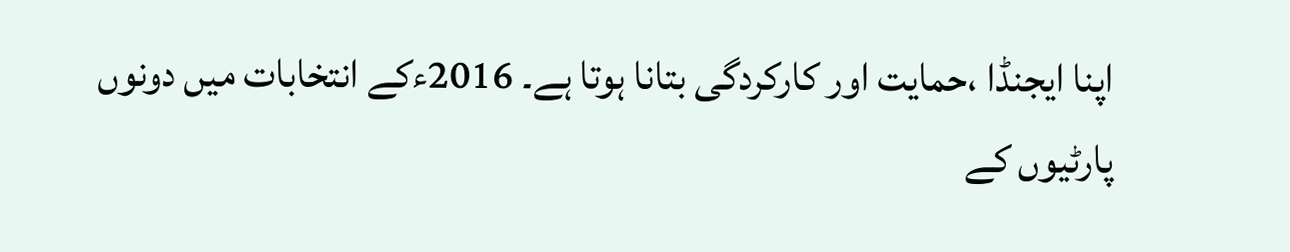اپنا ایجنڈا ،حمایت اور کارکردگی بتانا ہوتا ہے۔ 2016ءکے انتخابات میں دونوں پارٹیوں کے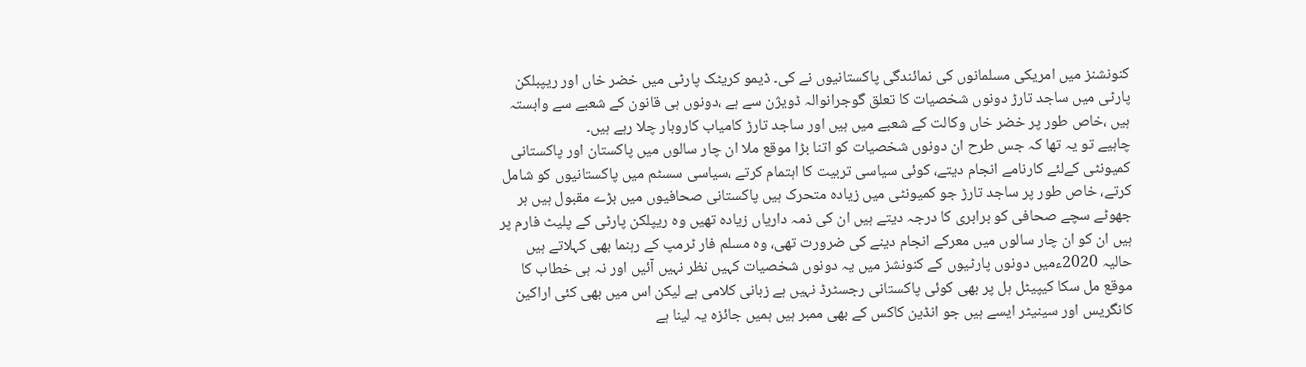کنونشنز میں امریکی مسلمانوں کی نمائندگی پاکستانیوں نے کی۔ ڈیمو کریٹک پارٹی میں خضر خاں اور ریپبلکن پارٹی میں ساجد تارڑ دونوں شخصیات کا تعلق گوجرانوالہ ڈویژن سے ہے ،دونوں ہی قانون کے شعبے سے وابستہ ہیں ،خاص طور پر خضر خاں وکالت کے شعبے میں ہیں اور ساجد تارڑ کامیاب کاروبار چلا رہے ہیں۔
چاہیے تو یہ تھا کہ جس طرح ان دونوں شخصیات کو اتنا بڑا موقع ملا ان چار سالوں میں پاکستان اور پاکستانی کمیونٹی کےلئے کارنامے انجام دیتے، کوئی سیاسی تربیت کا اہتمام کرتے ،سیاسی سسٹم میں پاکستانیوں کو شامل کرتے، خاص طور پر ساجد تارڑ جو کمیونٹی میں زیادہ متحرک ہیں پاکستانی صحافیوں میں بڑے مقبول ہیں ہر جھوٹے سچے صحافی کو برابری کا درجہ دیتے ہیں ان کی ذمہ داریاں زیادہ تھیں وہ ریپلکن پارٹی کے پلیٹ فارم پر ہیں ان کو ان چار سالوں میں معرکے انجام دینے کی ضرورت تھی، وہ مسلم فار ٹرمپ کے رہنما بھی کہلاتے ہیں حالیہ 2020ءمیں دونوں پارٹیوں کے کنونشز میں یہ دونوں شخصیات کہیں نظر نہیں آئیں اور نہ ہی خطاب کا موقع مل سکا کیپیٹل ہل پر بھی کوئی پاکستانی رجسٹرڈ نہیں ہے زبانی کلامی ہے لیکن اس میں بھی کئی اراکین کانگریس اور سینیٹر ایسے ہیں جو انڈین کاکس کے بھی ممبر ہیں ہمیں جائزہ یہ لینا ہے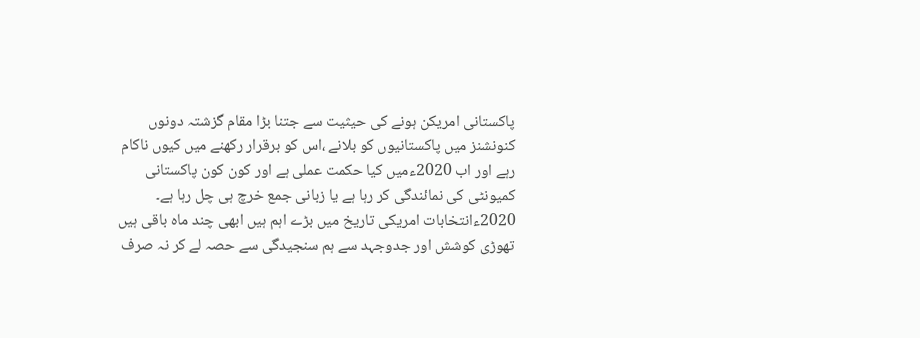پاکستانی امریکن ہونے کی حیثیت سے جتنا بڑا مقام گزشتہ دونوں کنونشنز میں پاکستانیوں کو بلانے ،اس کو برقرار رکھنے میں کیوں ناکام رہے اور اب 2020ءمیں کیا حکمت عملی ہے اور کون کون پاکستانی کمیونٹی کی نمائندگی کر رہا ہے یا زبانی جمع خرچ ہی چل رہا ہے۔ 2020ءانتخابات امریکی تاریخ میں بڑے اہم ہیں ابھی چند ماہ باقی ہیں تھوڑی کوشش اور جدوجہد سے ہم سنجیدگی سے حصہ لے کر نہ صرف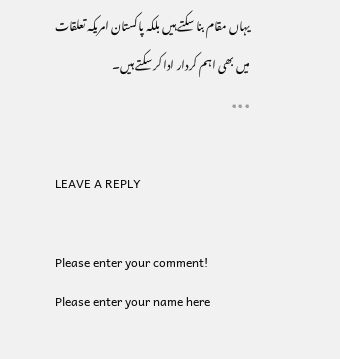یہاں مقام بنا سکتے ہیں بلکہ پاکستان امریکہ تعلقات میں بھی اہم کردار ادا کر سکتے ہیں۔
٭٭٭

LEAVE A REPLY

Please enter your comment!
Please enter your name here